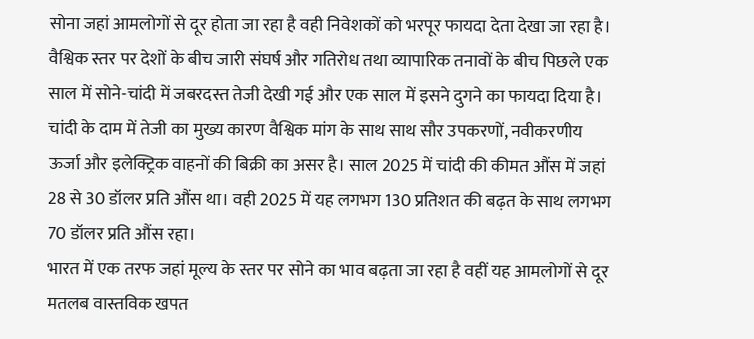सोना जहां आमलोगों से दूर होता जा रहा है वही निवेशकों को भरपूर फायदा देता देखा जा रहा है। वैश्विक स्तर पर देशों के बीच जारी संघर्ष और गतिरोध तथा व्यापारिक तनावों के बीच पिछले एक साल में सोने-चांदी में जबरदस्त तेजी देखी गई और एक साल में इसने दुगने का फायदा दिया है।
चांदी के दाम में तेजी का मुख्य कारण वैश्विक मांग के साथ साथ सौर उपकरणों, नवीकरणीय ऊर्जा और इलेक्ट्रिक वाहनों की बिक्री का असर है। साल 2025 में चांदी की कीमत औंस में जहां 28 से 30 डॉलर प्रति औंस था। वही 2025 में यह लगभग 130 प्रतिशत की बढ़त के साथ लगभग 70 डॉलर प्रति औंस रहा।
भारत में एक तरफ जहां मूल्य के स्तर पर सोने का भाव बढ़ता जा रहा है वहीं यह आमलोगों से दूर मतलब वास्तविक खपत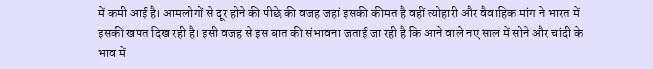में कमी आई है। आमलोगों से दूर होने की पीछे की वजह जहां इसकी कीमत है वहीं त्योहारी और वैवाहिक मांग ने भारत में इसकी खपत दिख रही है। इसी वजह से इस बात की संभावना जताई जा रही है कि आने वाले नए साल में सोने और चांदी के भाव में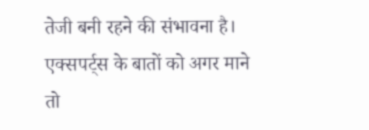तेजी बनी रहने की संभावना है।
एक्सपर्ट्स के बातों को अगर माने तो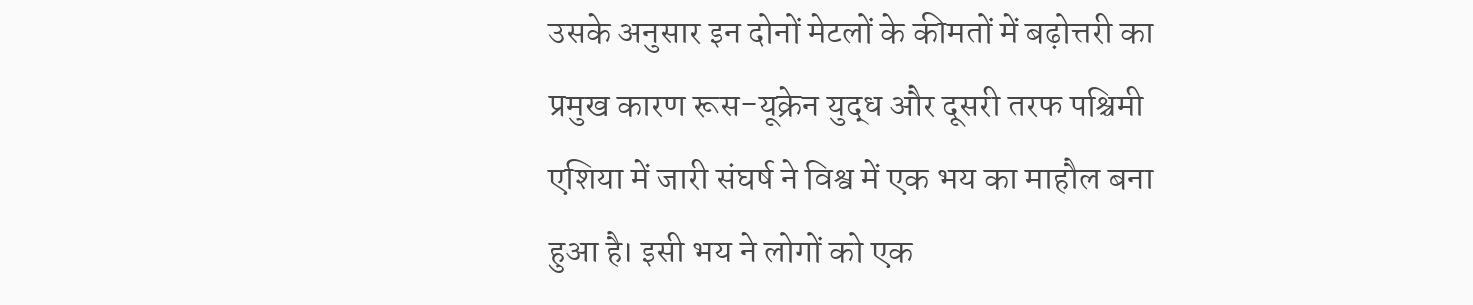उसके अनुसार इन दोनों मेटलों के कीमतों में बढ़ोत्तरी का प्रमुख कारण रूस-यूक्रेन युद्ध और दूसरी तरफ पश्चिमी एशिया में जारी संघर्ष ने विश्व में एक भय का माहौल बना हुआ है। इसी भय ने लोगों को एक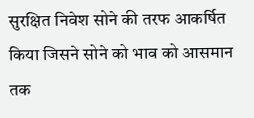सुरक्षित निवेश सोने की तरफ आकर्षित किया जिसने सोने को भाव को आसमान तक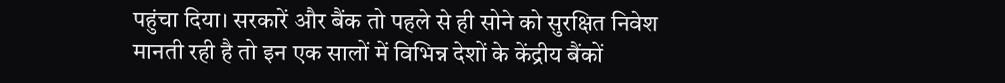पहुंचा दिया। सरकारें और बैंक तो पहले से ही सोने को सुरक्षित निवेश मानती रही है तो इन एक सालों में विभिन्न देशों के केंद्रीय बैंकों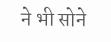ने भी सोने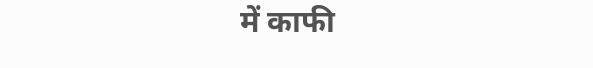में काफी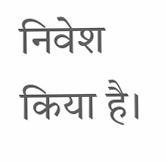निवेश किया है।